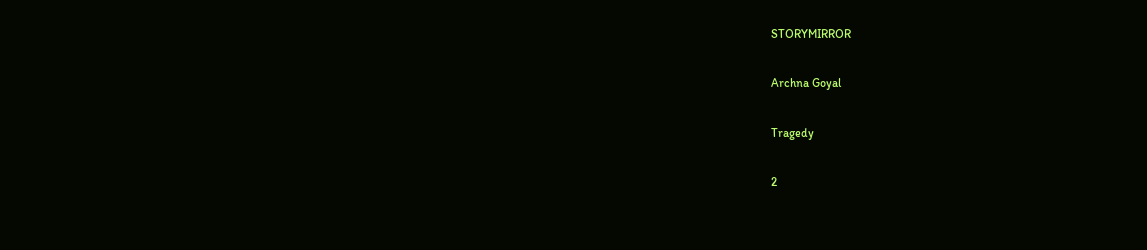STORYMIRROR

Archna Goyal

Tragedy

2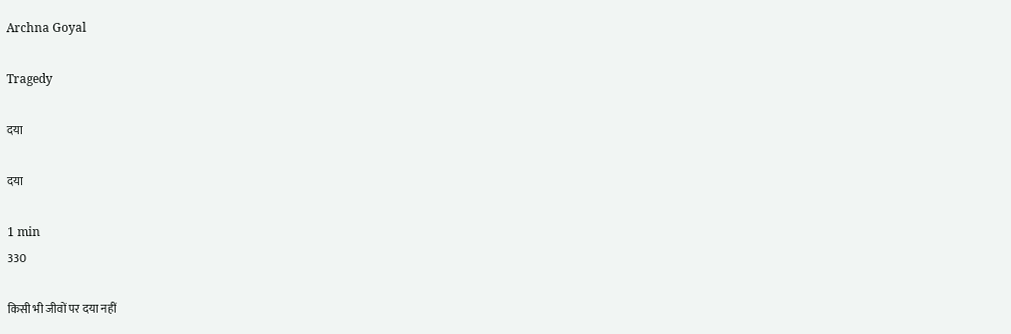Archna Goyal

Tragedy

दया

दया

1 min
330

किसी भी जीवों पर दया नहीं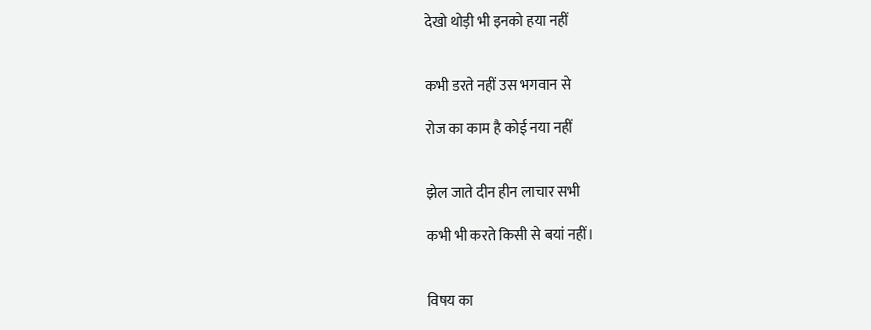देखो थोड़ी भी इनको हया नहीं


कभी डरते नहीं उस भगवान से

रोज का काम है कोई नया नहीं


झेल जाते दीन हीन लाचार सभी

कभी भी करते किसी से बयां नहीं।


विषय का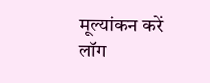मूल्यांकन करें
लॉग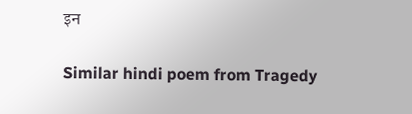इन

Similar hindi poem from Tragedy